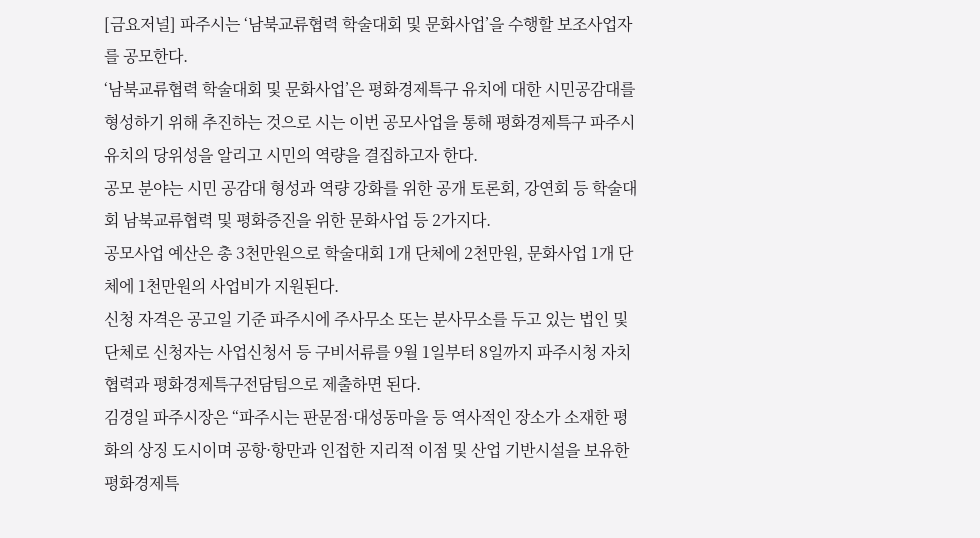[금요저널] 파주시는 ‘남북교류협력 학술대회 및 문화사업’을 수행할 보조사업자를 공모한다.
‘남북교류협력 학술대회 및 문화사업’은 평화경제특구 유치에 대한 시민공감대를 형성하기 위해 추진하는 것으로 시는 이번 공모사업을 통해 평화경제특구 파주시 유치의 당위성을 알리고 시민의 역량을 결집하고자 한다.
공모 분야는 시민 공감대 형성과 역량 강화를 위한 공개 토론회, 강연회 등 학술대회 남북교류협력 및 평화증진을 위한 문화사업 등 2가지다.
공모사업 예산은 총 3천만원으로 학술대회 1개 단체에 2천만원, 문화사업 1개 단체에 1천만원의 사업비가 지원된다.
신청 자격은 공고일 기준 파주시에 주사무소 또는 분사무소를 두고 있는 법인 및 단체로 신청자는 사업신청서 등 구비서류를 9월 1일부터 8일까지 파주시청 자치협력과 평화경제특구전담팀으로 제출하면 된다.
김경일 파주시장은 “파주시는 판문점·대성동마을 등 역사적인 장소가 소재한 평화의 상징 도시이며 공항·항만과 인접한 지리적 이점 및 산업 기반시설을 보유한 평화경제특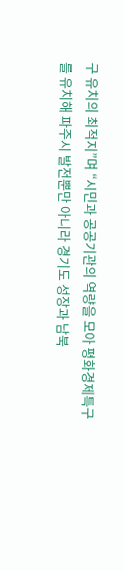구 유치의 최적지”며 “시민과 공공기관의 역량을 모아 평화경제특구를 유치해 파주시 발전뿐만 아니라 경기도 성장과 남북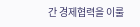간 경제협력을 이룰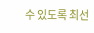수 있도록 최선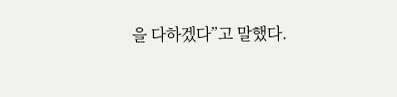을 다하겠다”고 말했다.